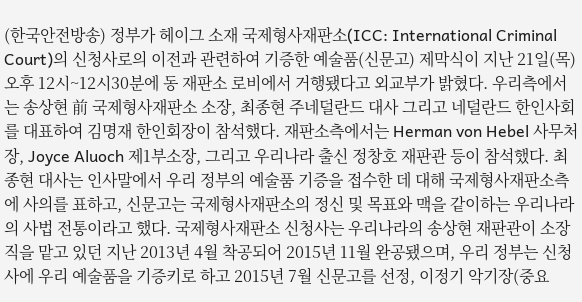(한국안전방송) 정부가 헤이그 소재 국제형사재판소(ICC: International Criminal Court)의 신청사로의 이전과 관련하여 기증한 예술품(신문고) 제막식이 지난 21일(목) 오후 12시~12시30분에 동 재판소 로비에서 거행됐다고 외교부가 밝혔다. 우리측에서는 송상현 前 국제형사재판소 소장, 최종현 주네덜란드 대사 그리고 네덜란드 한인사회를 대표하여 김명재 한인회장이 참석했다. 재판소측에서는 Herman von Hebel 사무처장, Joyce Aluoch 제1부소장, 그리고 우리나라 출신 정창호 재판관 등이 참석했다. 최종현 대사는 인사말에서 우리 정부의 예술품 기증을 접수한 데 대해 국제형사재판소측에 사의를 표하고, 신문고는 국제형사재판소의 정신 및 목표와 맥을 같이하는 우리나라의 사법 전통이라고 했다. 국제형사재판소 신청사는 우리나라의 송상현 재판관이 소장직을 맡고 있던 지난 2013년 4월 착공되어 2015년 11월 완공됐으며, 우리 정부는 신청사에 우리 예술품을 기증키로 하고 2015년 7월 신문고를 선정, 이정기 악기장(중요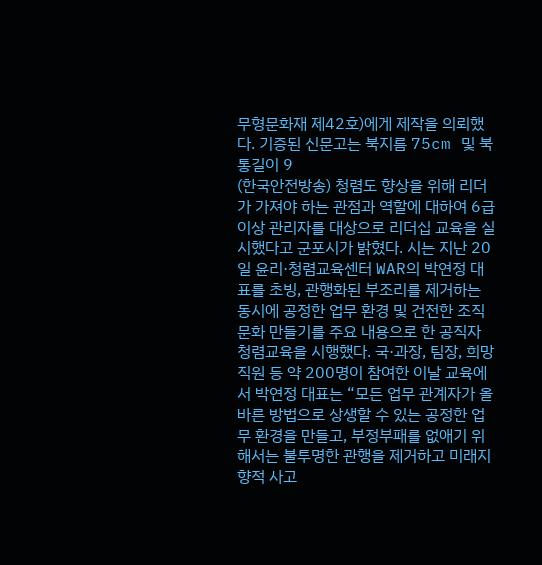무형문화재 제42호)에게 제작을 의뢰했다. 기증된 신문고는 북지름 75cm 및 북통길이 9
(한국안전방송) 청렴도 향상을 위해 리더가 가져야 하는 관점과 역할에 대하여 6급 이상 관리자를 대상으로 리더십 교육을 실시했다고 군포시가 밝혔다. 시는 지난 20일 윤리·청렴교육센터 WAR의 박연정 대표를 초빙, 관행화된 부조리를 제거하는 동시에 공정한 업무 환경 및 건전한 조직문화 만들기를 주요 내용으로 한 공직자 청렴교육을 시행했다. 국·과장, 팀장, 희망직원 등 약 200명이 참여한 이날 교육에서 박연정 대표는 “모든 업무 관계자가 올바른 방법으로 상생할 수 있는 공정한 업무 환경을 만들고, 부정부패를 없애기 위해서는 불투명한 관행을 제거하고 미래지향적 사고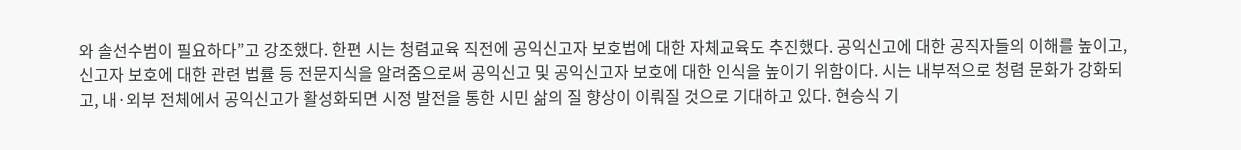와 솔선수범이 필요하다”고 강조했다. 한편 시는 청렴교육 직전에 공익신고자 보호법에 대한 자체교육도 추진했다. 공익신고에 대한 공직자들의 이해를 높이고, 신고자 보호에 대한 관련 법률 등 전문지식을 알려줌으로써 공익신고 및 공익신고자 보호에 대한 인식을 높이기 위함이다. 시는 내부적으로 청렴 문화가 강화되고, 내·외부 전체에서 공익신고가 활성화되면 시정 발전을 통한 시민 삶의 질 향상이 이뤄질 것으로 기대하고 있다. 현승식 기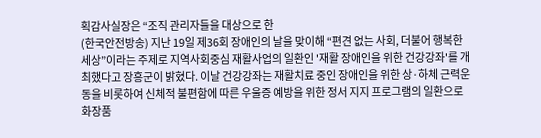획감사실장은 “조직 관리자들을 대상으로 한
(한국안전방송) 지난 19일 제36회 장애인의 날을 맞이해 “편견 없는 사회, 더불어 행복한 세상”이라는 주제로 지역사회중심 재활사업의 일환인 '재활 장애인을 위한 건강강좌'를 개최했다고 장흥군이 밝혔다. 이날 건강강좌는 재활치료 중인 장애인을 위한 상·하체 근력운동을 비롯하여 신체적 불편함에 따른 우울증 예방을 위한 정서 지지 프로그램의 일환으로 화장품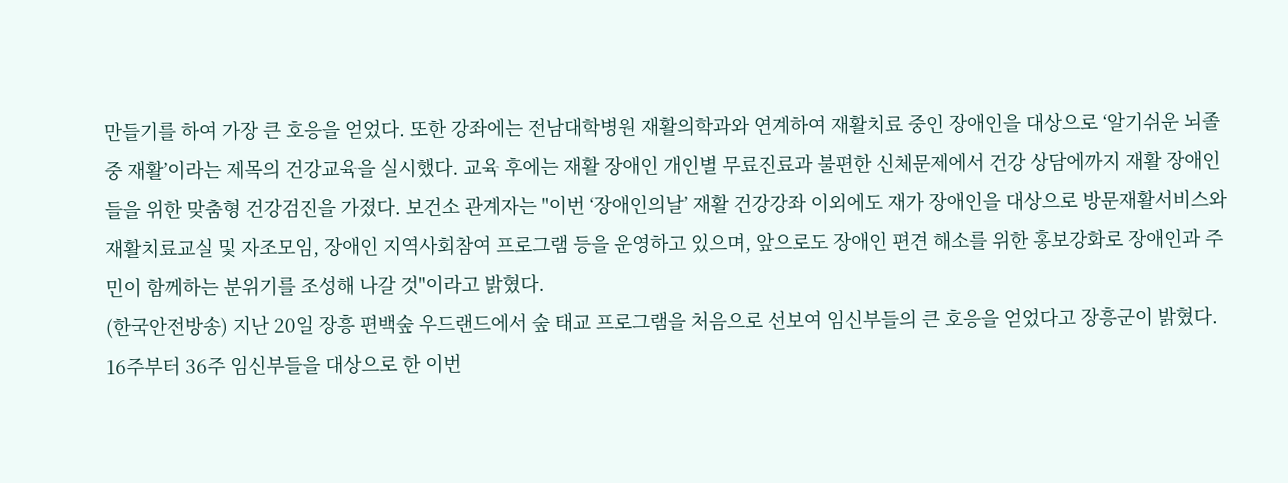만들기를 하여 가장 큰 호응을 얻었다. 또한 강좌에는 전남대학병원 재활의학과와 연계하여 재활치료 중인 장애인을 대상으로 ‘알기쉬운 뇌졸중 재활’이라는 제목의 건강교육을 실시했다. 교육 후에는 재활 장애인 개인별 무료진료과 불편한 신체문제에서 건강 상담에까지 재활 장애인들을 위한 맞춤형 건강검진을 가졌다. 보건소 관계자는 "이번 ‘장애인의날’ 재활 건강강좌 이외에도 재가 장애인을 대상으로 방문재활서비스와 재활치료교실 및 자조모임, 장애인 지역사회참여 프로그램 등을 운영하고 있으며, 앞으로도 장애인 편견 해소를 위한 홍보강화로 장애인과 주민이 함께하는 분위기를 조성해 나갈 것"이라고 밝혔다.
(한국안전방송) 지난 20일 장흥 편백숲 우드랜드에서 숲 태교 프로그램을 처음으로 선보여 임신부들의 큰 호응을 얻었다고 장흥군이 밝혔다. 16주부터 36주 임신부들을 대상으로 한 이번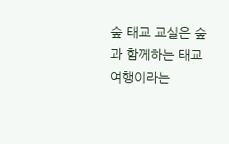숲 태교 교실은 숲과 함께하는 태교 여행이라는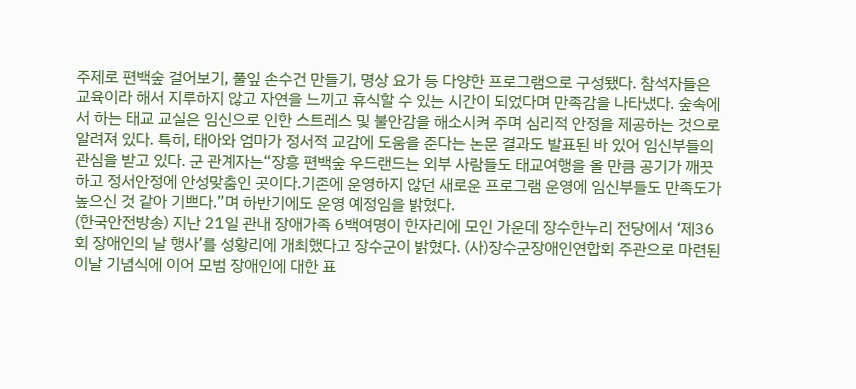주제로 편백숲 걸어보기, 풀잎 손수건 만들기, 명상 요가 등 다양한 프로그램으로 구성됐다. 참석자들은 교육이라 해서 지루하지 않고 자연을 느끼고 휴식할 수 있는 시간이 되었다며 만족감을 나타냈다. 숲속에서 하는 태교 교실은 임신으로 인한 스트레스 및 불안감을 해소시켜 주며 심리적 안정을 제공하는 것으로 알려져 있다. 특히, 태아와 엄마가 정서적 교감에 도움을 준다는 논문 결과도 발표된 바 있어 임신부들의 관심을 받고 있다. 군 관계자는“장흥 편백숲 우드랜드는 외부 사람들도 태교여행을 올 만큼 공기가 깨끗하고 정서안정에 안성맞춤인 곳이다.기존에 운영하지 않던 새로운 프로그램 운영에 임신부들도 만족도가 높으신 것 같아 기쁘다.”며 하반기에도 운영 예정임을 밝혔다.
(한국안전방송) 지난 21일 관내 장애가족 6백여명이 한자리에 모인 가운데 장수한누리 전당에서 ‘제36회 장애인의 날 행사’를 성황리에 개최했다고 장수군이 밝혔다. (사)장수군장애인연합회 주관으로 마련된 이날 기념식에 이어 모범 장애인에 대한 표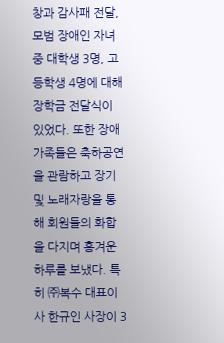창과 감사패 전달, 모범 장애인 자녀중 대학생 3명, 고등학생 4명에 대해 장학금 전달식이 있었다. 또한 장애가족들은 축하공연을 관람하고 장기 및 노래자랑을 통해 회원들의 화합을 다지며 흥겨운 하루를 보냈다. 특히 ㈜복수 대표이사 한규인 사장이 3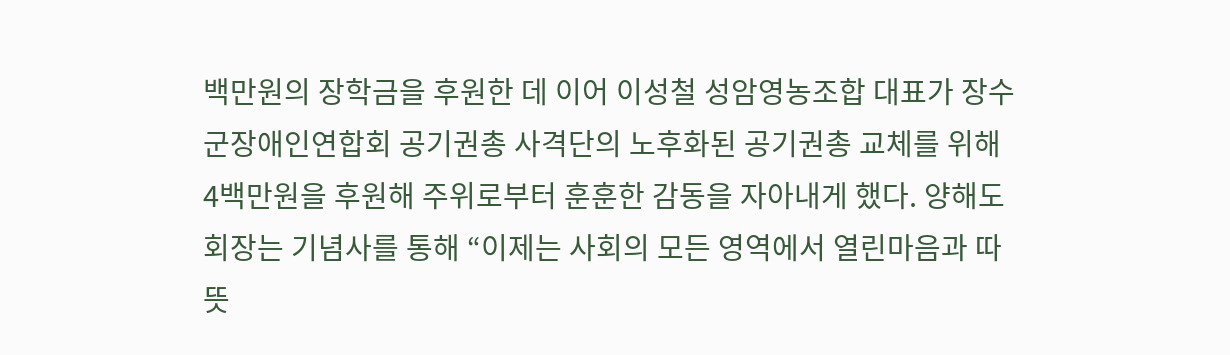백만원의 장학금을 후원한 데 이어 이성철 성암영농조합 대표가 장수군장애인연합회 공기권총 사격단의 노후화된 공기권총 교체를 위해 4백만원을 후원해 주위로부터 훈훈한 감동을 자아내게 했다. 양해도 회장는 기념사를 통해 “이제는 사회의 모든 영역에서 열린마음과 따뜻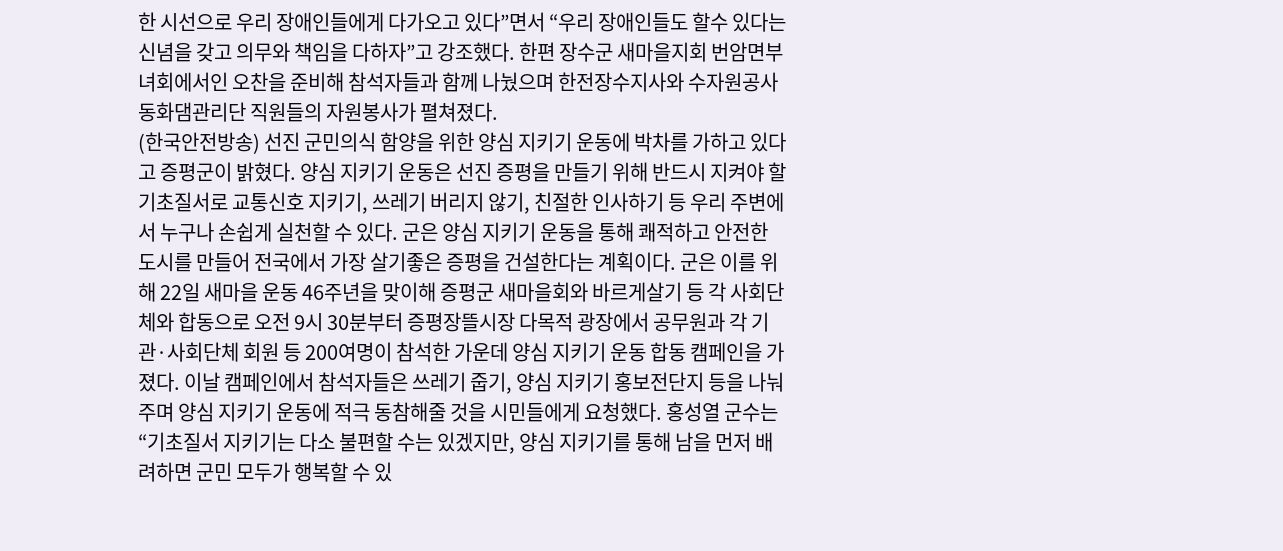한 시선으로 우리 장애인들에게 다가오고 있다”면서 “우리 장애인들도 할수 있다는 신념을 갖고 의무와 책임을 다하자”고 강조했다. 한편 장수군 새마을지회 번암면부녀회에서인 오찬을 준비해 참석자들과 함께 나눴으며 한전장수지사와 수자원공사 동화댐관리단 직원들의 자원봉사가 펼쳐졌다.
(한국안전방송) 선진 군민의식 함양을 위한 양심 지키기 운동에 박차를 가하고 있다고 증평군이 밝혔다. 양심 지키기 운동은 선진 증평을 만들기 위해 반드시 지켜야 할 기초질서로 교통신호 지키기, 쓰레기 버리지 않기, 친절한 인사하기 등 우리 주변에서 누구나 손쉽게 실천할 수 있다. 군은 양심 지키기 운동을 통해 쾌적하고 안전한 도시를 만들어 전국에서 가장 살기좋은 증평을 건설한다는 계획이다. 군은 이를 위해 22일 새마을 운동 46주년을 맞이해 증평군 새마을회와 바르게살기 등 각 사회단체와 합동으로 오전 9시 30분부터 증평장뜰시장 다목적 광장에서 공무원과 각 기관·사회단체 회원 등 200여명이 참석한 가운데 양심 지키기 운동 합동 캠페인을 가졌다. 이날 캠페인에서 참석자들은 쓰레기 줍기, 양심 지키기 홍보전단지 등을 나눠주며 양심 지키기 운동에 적극 동참해줄 것을 시민들에게 요청했다. 홍성열 군수는“기초질서 지키기는 다소 불편할 수는 있겠지만, 양심 지키기를 통해 남을 먼저 배려하면 군민 모두가 행복할 수 있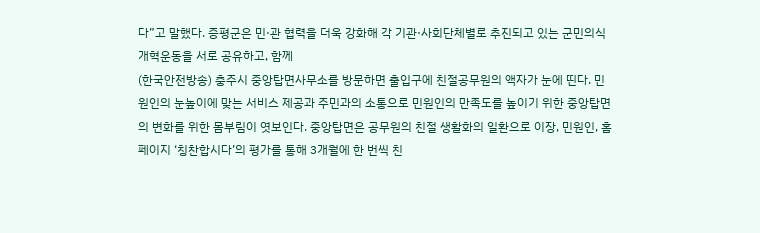다”고 말했다. 증평군은 민·관 협력을 더욱 강화해 각 기관·사회단체별로 추진되고 있는 군민의식 개혁운동을 서로 공유하고, 함께
(한국안전방송) 충주시 중앙탑면사무소를 방문하면 출입구에 친절공무원의 액자가 눈에 띤다. 민원인의 눈높이에 맞는 서비스 제공과 주민과의 소통으로 민원인의 만족도를 높이기 위한 중앙탑면의 변화를 위한 몸부림이 엿보인다. 중앙탑면은 공무원의 친절 생활화의 일환으로 이장, 민원인, 홈페이지 ‘칭찬합시다’의 평가를 통해 3개월에 한 번씩 친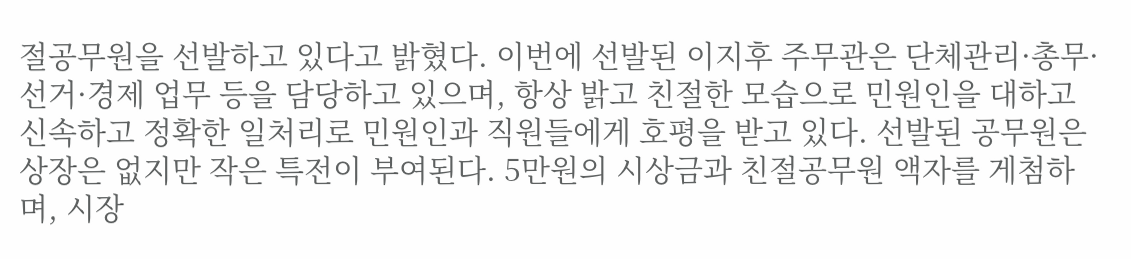절공무원을 선발하고 있다고 밝혔다. 이번에 선발된 이지후 주무관은 단체관리·총무·선거·경제 업무 등을 담당하고 있으며, 항상 밝고 친절한 모습으로 민원인을 대하고 신속하고 정확한 일처리로 민원인과 직원들에게 호평을 받고 있다. 선발된 공무원은 상장은 없지만 작은 특전이 부여된다. 5만원의 시상금과 친절공무원 액자를 게첨하며, 시장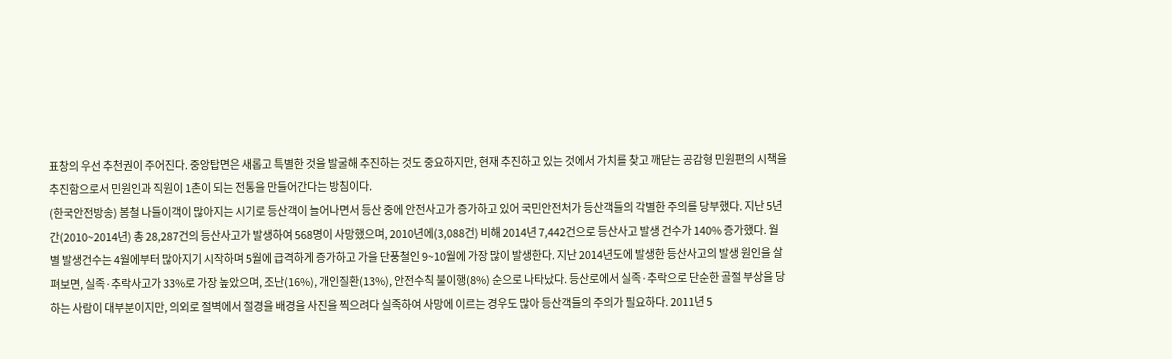표창의 우선 추천권이 주어진다. 중앙탑면은 새롭고 특별한 것을 발굴해 추진하는 것도 중요하지만, 현재 추진하고 있는 것에서 가치를 찾고 깨닫는 공감형 민원편의 시책을 추진함으로서 민원인과 직원이 1촌이 되는 전통을 만들어간다는 방침이다.
(한국안전방송) 봄철 나들이객이 많아지는 시기로 등산객이 늘어나면서 등산 중에 안전사고가 증가하고 있어 국민안전처가 등산객들의 각별한 주의를 당부했다. 지난 5년간(2010~2014년) 총 28,287건의 등산사고가 발생하여 568명이 사망했으며, 2010년에(3,088건) 비해 2014년 7,442건으로 등산사고 발생 건수가 140% 증가했다. 월별 발생건수는 4월에부터 많아지기 시작하며 5월에 급격하게 증가하고 가을 단풍철인 9~10월에 가장 많이 발생한다. 지난 2014년도에 발생한 등산사고의 발생 원인을 살펴보면, 실족·추락사고가 33%로 가장 높았으며, 조난(16%), 개인질환(13%), 안전수칙 불이행(8%) 순으로 나타났다. 등산로에서 실족·추락으로 단순한 골절 부상을 당하는 사람이 대부분이지만, 의외로 절벽에서 절경을 배경을 사진을 찍으려다 실족하여 사망에 이르는 경우도 많아 등산객들의 주의가 필요하다. 2011년 5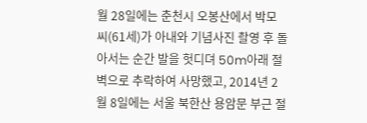월 28일에는 춘천시 오봉산에서 박모 씨(61세)가 아내와 기념사진 촬영 후 돌아서는 순간 발을 헛디뎌 50m아래 절벽으로 추락하여 사망했고, 2014년 2월 8일에는 서울 북한산 용암문 부근 절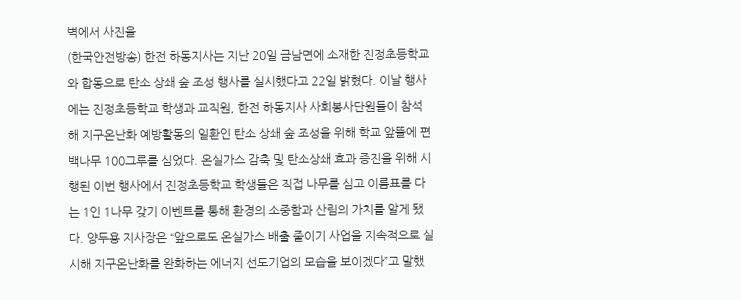벽에서 사진을
(한국안전방송) 한전 하동지사는 지난 20일 금남면에 소재한 진정초등학교와 합동으로 탄소 상쇄 숲 조성 행사를 실시했다고 22일 밝혔다. 이날 행사에는 진정초등학교 학생과 교직원, 한전 하동지사 사회봉사단원들이 참석해 지구온난화 예방활동의 일환인 탄소 상쇄 숲 조성을 위해 학교 앞뜰에 편백나무 100그루를 심었다. 온실가스 감축 및 탄소상쇄 효과 증진을 위해 시행된 이번 행사에서 진정초등학교 학생들은 직접 나무를 심고 이름표를 다는 1인 1나무 갖기 이벤트를 통해 환경의 소중함과 산림의 가치를 알게 됐다. 양두용 지사장은 “앞으로도 온실가스 배출 줄이기 사업을 지속적으로 실시해 지구온난화를 완화하는 에너지 선도기업의 모습을 보이겠다”고 말했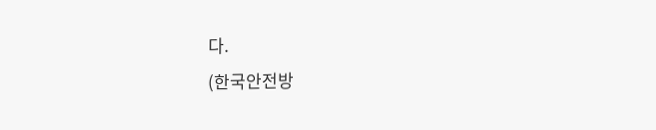다.
(한국안전방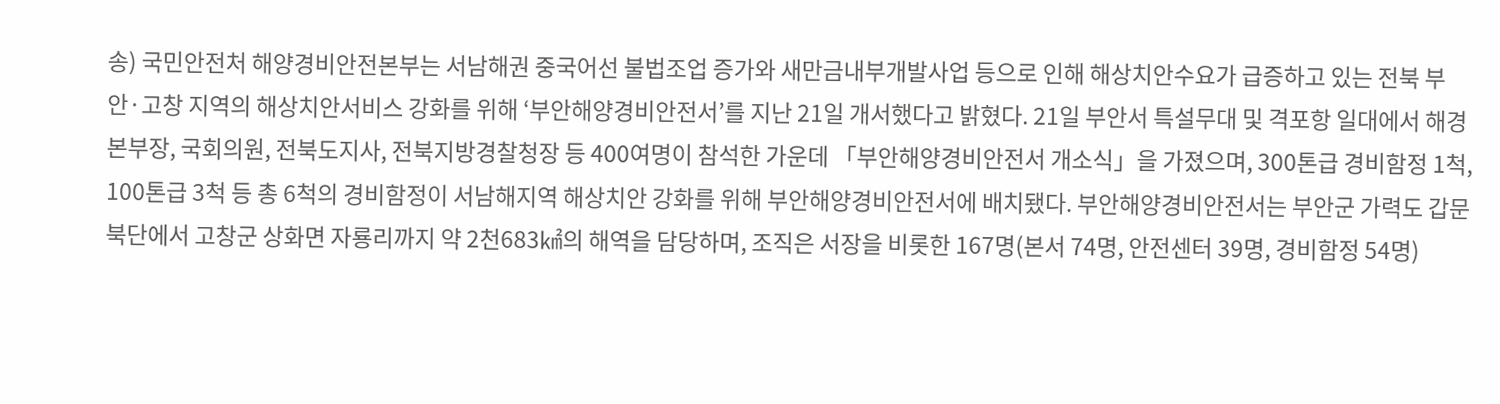송) 국민안전처 해양경비안전본부는 서남해권 중국어선 불법조업 증가와 새만금내부개발사업 등으로 인해 해상치안수요가 급증하고 있는 전북 부안·고창 지역의 해상치안서비스 강화를 위해 ‘부안해양경비안전서’를 지난 21일 개서했다고 밝혔다. 21일 부안서 특설무대 및 격포항 일대에서 해경 본부장, 국회의원, 전북도지사, 전북지방경찰청장 등 400여명이 참석한 가운데 「부안해양경비안전서 개소식」을 가졌으며, 300톤급 경비함정 1척, 100톤급 3척 등 총 6척의 경비함정이 서남해지역 해상치안 강화를 위해 부안해양경비안전서에 배치됐다. 부안해양경비안전서는 부안군 가력도 갑문 북단에서 고창군 상화면 자룡리까지 약 2천683㎢의 해역을 담당하며, 조직은 서장을 비롯한 167명(본서 74명, 안전센터 39명, 경비함정 54명)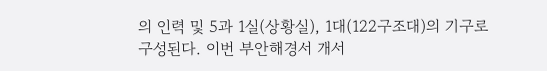의 인력 및 5과 1실(상황실), 1대(122구조대)의 기구로 구성된다. 이번 부안해경서 개서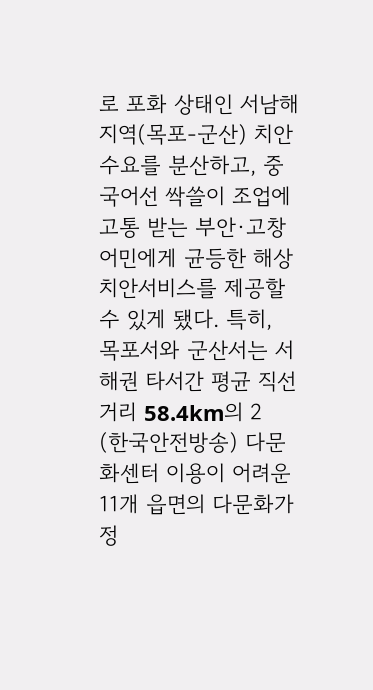로 포화 상태인 서남해지역(목포-군산) 치안수요를 분산하고, 중국어선 싹쓸이 조업에 고통 받는 부안·고창 어민에게 균등한 해상치안서비스를 제공할 수 있게 됐다. 특히, 목포서와 군산서는 서해권 타서간 평균 직선거리 58.4km의 2
(한국안전방송) 다문화센터 이용이 어려운 11개 읍면의 다문화가정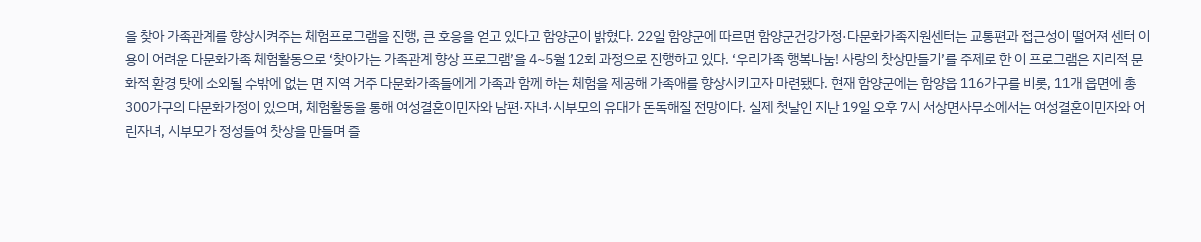을 찾아 가족관계를 향상시켜주는 체험프로그램을 진행, 큰 호응을 얻고 있다고 함양군이 밝혔다. 22일 함양군에 따르면 함양군건강가정·다문화가족지원센터는 교통편과 접근성이 떨어져 센터 이용이 어려운 다문화가족 체험활동으로 ‘찾아가는 가족관계 향상 프로그램’을 4~5월 12회 과정으로 진행하고 있다. ‘우리가족 행복나눔! 사랑의 찻상만들기’를 주제로 한 이 프로그램은 지리적 문화적 환경 탓에 소외될 수밖에 없는 면 지역 거주 다문화가족들에게 가족과 함께 하는 체험을 제공해 가족애를 향상시키고자 마련됐다. 현재 함양군에는 함양읍 116가구를 비롯, 11개 읍면에 총 300가구의 다문화가정이 있으며, 체험활동을 통해 여성결혼이민자와 남편·자녀·시부모의 유대가 돈독해질 전망이다. 실제 첫날인 지난 19일 오후 7시 서상면사무소에서는 여성결혼이민자와 어린자녀, 시부모가 정성들여 찻상을 만들며 즐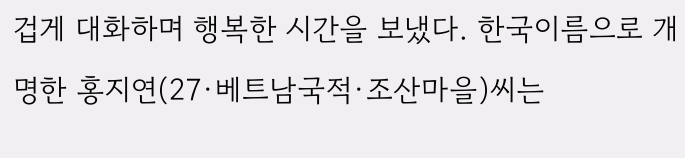겁게 대화하며 행복한 시간을 보냈다. 한국이름으로 개명한 홍지연(27·베트남국적·조산마을)씨는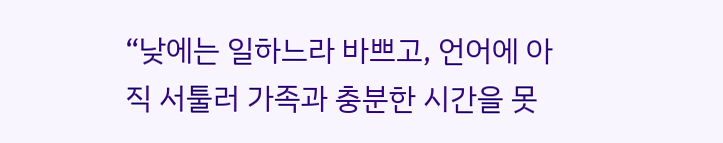“낮에는 일하느라 바쁘고, 언어에 아직 서툴러 가족과 충분한 시간을 못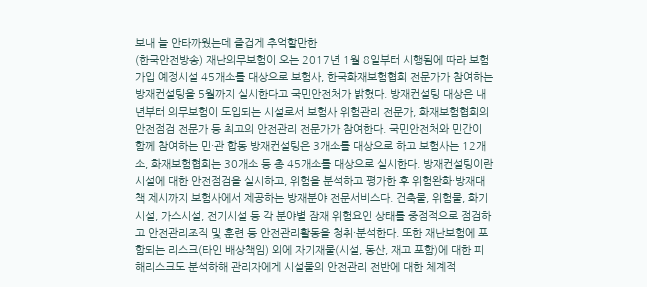보내 늘 안타까웠는데 즐겁게 추억할만한
(한국안전방송) 재난의무보험이 오는 2017년 1월 8일부터 시행됨에 따라 보험 가입 예정시설 45개소를 대상으로 보험사, 한국화재보험협회 전문가가 참여하는 방재컨설팅을 5월까지 실시한다고 국민안전처가 밝혔다. 방재컨설팅 대상은 내년부터 의무보험이 도입되는 시설로서 보험사 위험관리 전문가, 화재보험협회의 안전점검 전문가 등 최고의 안전관리 전문가가 참여한다. 국민안전처와 민간이 함께 참여하는 민·관 합동 방재컨설팅은 3개소를 대상으로 하고 보험사는 12개소, 화재보험협회는 30개소 등 총 45개소를 대상으로 실시한다. 방재컨설팅이란 시설에 대한 안전점검을 실시하고, 위험을 분석하고 평가한 후 위험완화·방재대책 제시까지 보험사에서 제공하는 방재분야 전문서비스다. 건축물, 위험물, 화기시설, 가스시설, 전기시설 등 각 분야별 잠재 위험요인 상태를 중점적으로 점검하고 안전관리조직 및 훈련 등 안전관리활동을 청취·분석한다. 또한 재난보험에 포함되는 리스크(타인 배상책임) 외에 자기재물(시설, 동산, 재고 포함)에 대한 피해리스크도 분석하해 관리자에게 시설물의 안전관리 전반에 대한 체계적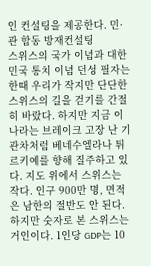인 컨설팅을 제공한다. 민·관 합동 방재컨설팅
스위스의 국가 이념과 대한민국 통치 이념 던성 필자는 한때 우리가 작지만 단단한 스위스의 길을 걷기를 간절히 바랐다. 하지만 지금 이 나라는 브레이크 고장 난 기관차처럼 베네수엘라나 튀르키예를 향해 질주하고 있다. 지도 위에서 스위스는 작다. 인구 900만 명, 면적은 남한의 절반도 안 된다. 하지만 숫자로 본 스위스는 거인이다. 1인당 GDP는 10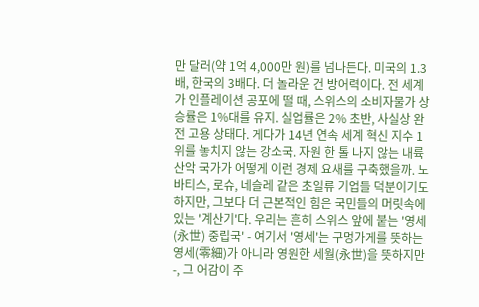만 달러(약 1억 4,000만 원)를 넘나든다. 미국의 1.3배, 한국의 3배다. 더 놀라운 건 방어력이다. 전 세계가 인플레이션 공포에 떨 때, 스위스의 소비자물가 상승률은 1%대를 유지. 실업률은 2% 초반, 사실상 완전 고용 상태다. 게다가 14년 연속 세계 혁신 지수 1위를 놓치지 않는 강소국. 자원 한 톨 나지 않는 내륙 산악 국가가 어떻게 이런 경제 요새를 구축했을까. 노바티스, 로슈, 네슬레 같은 초일류 기업들 덕분이기도 하지만, 그보다 더 근본적인 힘은 국민들의 머릿속에 있는 '계산기'다. 우리는 흔히 스위스 앞에 붙는 '영세(永世) 중립국' - 여기서 '영세'는 구멍가게를 뜻하는 영세(零細)가 아니라 영원한 세월(永世)을 뜻하지만 -, 그 어감이 주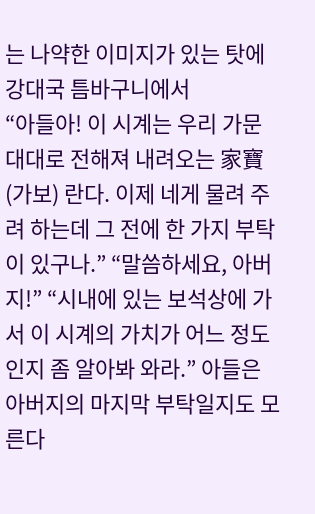는 나약한 이미지가 있는 탓에 강대국 틈바구니에서
“아들아! 이 시계는 우리 가문 대대로 전해져 내려오는 家寶(가보) 란다. 이제 네게 물려 주려 하는데 그 전에 한 가지 부탁이 있구나.” “말씀하세요, 아버지!” “시내에 있는 보석상에 가서 이 시계의 가치가 어느 정도인지 좀 알아봐 와라.” 아들은 아버지의 마지막 부탁일지도 모른다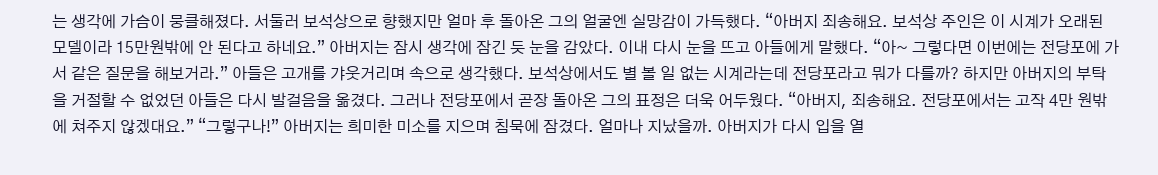는 생각에 가슴이 뭉클해졌다. 서둘러 보석상으로 향했지만 얼마 후 돌아온 그의 얼굴엔 실망감이 가득했다. “아버지 죄송해요. 보석상 주인은 이 시계가 오래된 모델이라 15만원밖에 안 된다고 하네요.” 아버지는 잠시 생각에 잠긴 듯 눈을 감았다. 이내 다시 눈을 뜨고 아들에게 말했다. “아~ 그렇다면 이번에는 전당포에 가서 같은 질문을 해보거라.” 아들은 고개를 갸웃거리며 속으로 생각했다. 보석상에서도 별 볼 일 없는 시계라는데 전당포라고 뭐가 다를까? 하지만 아버지의 부탁을 거절할 수 없었던 아들은 다시 발걸음을 옮겼다. 그러나 전당포에서 곧장 돌아온 그의 표정은 더욱 어두웠다. “아버지, 죄송해요. 전당포에서는 고작 4만 원밖에 쳐주지 않겠대요.” “그렇구나!” 아버지는 희미한 미소를 지으며 침묵에 잠겼다. 얼마나 지났을까. 아버지가 다시 입을 열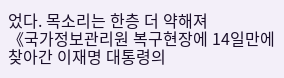었다. 목소리는 한층 더 약해져
《국가정보관리원 복구현장에 14일만에 찾아간 이재명 대통령의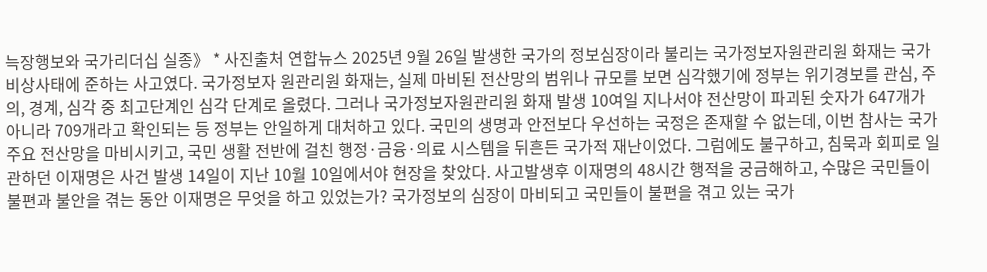늑장행보와 국가리더십 실종》 * 사진출처 연합뉴스 2025년 9월 26일 발생한 국가의 정보심장이라 불리는 국가정보자원관리원 화재는 국가비상사태에 준하는 사고였다. 국가정보자 원관리원 화재는, 실제 마비된 전산망의 범위나 규모를 보면 심각했기에 정부는 위기경보를 관심, 주의, 경계, 심각 중 최고단계인 심각 단계로 올렸다. 그러나 국가정보자원관리원 화재 발생 10여일 지나서야 전산망이 파괴된 숫자가 647개가 아니라 709개라고 확인되는 등 정부는 안일하게 대처하고 있다. 국민의 생명과 안전보다 우선하는 국정은 존재할 수 없는데, 이번 참사는 국가 주요 전산망을 마비시키고, 국민 생활 전반에 걸친 행정·금융·의료 시스템을 뒤흔든 국가적 재난이었다. 그럼에도 불구하고, 침묵과 회피로 일관하던 이재명은 사건 발생 14일이 지난 10월 10일에서야 현장을 찾았다. 사고발생후 이재명의 48시간 행적을 궁금해하고, 수많은 국민들이 불편과 불안을 겪는 동안 이재명은 무엇을 하고 있었는가? 국가정보의 심장이 마비되고 국민들이 불편을 겪고 있는 국가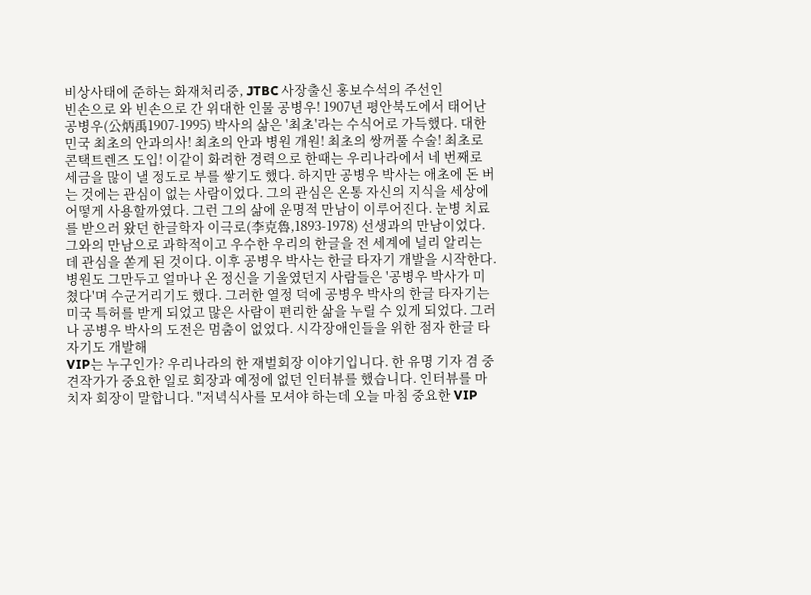비상사태에 준하는 화재처리중, JTBC 사장출신 홍보수석의 주선인
빈손으로 와 빈손으로 간 위대한 인물 공병우! 1907년 평안북도에서 태어난 공병우(公炳禹1907-1995) 박사의 삶은 '최초'라는 수식어로 가득했다. 대한민국 최초의 안과의사! 최초의 안과 병원 개원! 최초의 쌍꺼풀 수술! 최초로 콘택트렌즈 도입! 이같이 화려한 경력으로 한때는 우리나라에서 네 번째로 세금을 많이 낼 정도로 부를 쌓기도 했다. 하지만 공병우 박사는 애초에 돈 버는 것에는 관심이 없는 사람이었다. 그의 관심은 온통 자신의 지식을 세상에 어떻게 사용할까였다. 그런 그의 삶에 운명적 만남이 이루어진다. 눈병 치료를 받으러 왔던 한글학자 이극로(李克魯,1893-1978) 선생과의 만남이었다. 그와의 만남으로 과학적이고 우수한 우리의 한글을 전 세계에 널리 알리는 데 관심을 쏟게 된 것이다. 이후 공병우 박사는 한글 타자기 개발을 시작한다. 병원도 그만두고 얼마나 온 정신을 기울였던지 사람들은 '공병우 박사가 미쳤다'며 수군거리기도 했다. 그러한 열정 덕에 공병우 박사의 한글 타자기는 미국 특허를 받게 되었고 많은 사람이 편리한 삶을 누릴 수 있게 되었다. 그러나 공병우 박사의 도전은 멈춤이 없었다. 시각장애인들을 위한 점자 한글 타자기도 개발해
VIP는 누구인가? 우리나라의 한 재벌회장 이야기입니다. 한 유명 기자 겸 중견작가가 중요한 일로 회장과 예정에 없던 인터뷰를 했습니다. 인터뷰를 마치자 회장이 말합니다. "저녁식사를 모셔야 하는데 오늘 마침 중요한 VIP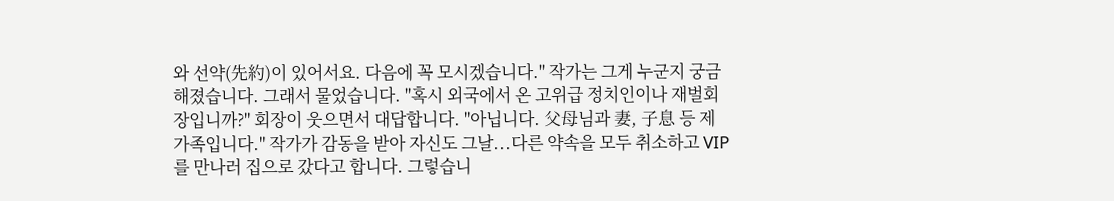와 선약(先約)이 있어서요. 다음에 꼭 모시겠습니다." 작가는 그게 누군지 궁금해졌습니다. 그래서 물었습니다. "혹시 외국에서 온 고위급 정치인이나 재벌회장입니까?" 회장이 웃으면서 대답합니다. "아닙니다. 父母님과 妻, 子息 등 제 가족입니다." 작가가 감동을 받아 자신도 그날...다른 약속을 모두 취소하고 VIP를 만나러 집으로 갔다고 합니다. 그렇습니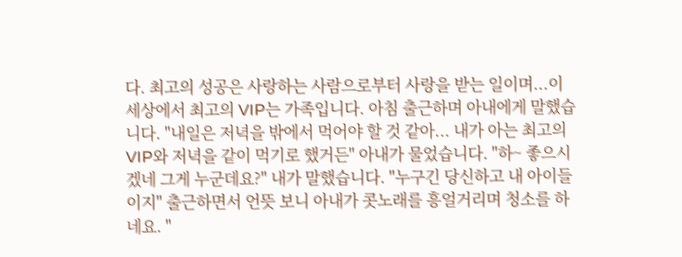다. 최고의 성공은 사랑하는 사람으로부터 사랑을 받는 일이며...이 세상에서 최고의 VIP는 가족입니다. 아침 출근하며 아내에게 말했습니다. "내일은 저녁을 밖에서 먹어야 할 것 같아... 내가 아는 최고의 VIP와 저녁을 같이 먹기로 했거든" 아내가 물었습니다. "하~ 좋으시겠네 그게 누군데요?" 내가 말했습니다. "누구긴 당신하고 내 아이들이지" 출근하면서 언뜻 보니 아내가 콧노래를 흥얼거리며 청소를 하네요. "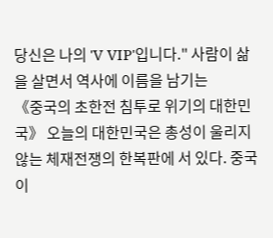당신은 나의 'V VIP'입니다." 사람이 삶을 살면서 역사에 이름을 남기는
《중국의 초한전 침투로 위기의 대한민국》 오늘의 대한민국은 총성이 울리지 않는 체재전쟁의 한복판에 서 있다. 중국이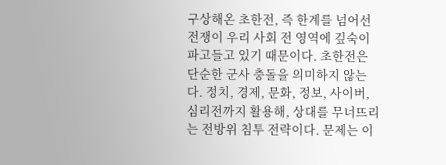구상해온 초한전, 즉 한계를 넘어선 전쟁이 우리 사회 전 영역에 깊숙이 파고들고 있기 때문이다. 초한전은 단순한 군사 충돌을 의미하지 않는다. 정치, 경제, 문화, 정보, 사이버, 심리전까지 활용해, 상대를 무너뜨리는 전방위 침투 전략이다. 문제는 이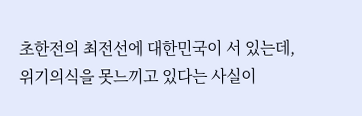초한전의 최전선에 대한민국이 서 있는데, 위기의식을 못느끼고 있다는 사실이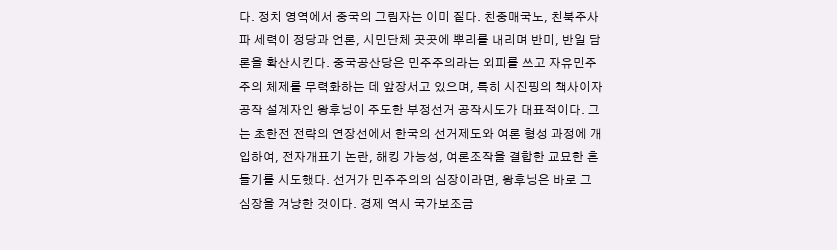다. 정치 영역에서 중국의 그림자는 이미 짙다. 친중매국노, 친북주사파 세력이 정당과 언론, 시민단체 곳곳에 뿌리를 내리며 반미, 반일 담론을 확산시킨다. 중국공산당은 민주주의라는 외피를 쓰고 자유민주주의 체제를 무력화하는 데 앞장서고 있으며, 특히 시진핑의 책사이자 공작 설계자인 왕후닝이 주도한 부정선거 공작시도가 대표적이다. 그는 초한전 전략의 연장선에서 한국의 선거제도와 여론 형성 과정에 개입하여, 전자개표기 논란, 해킹 가능성, 여론조작을 결합한 교묘한 흔들기를 시도했다. 선거가 민주주의의 심장이라면, 왕후닝은 바로 그 심장을 겨냥한 것이다. 경제 역시 국가보조금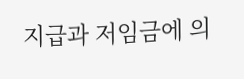지급과 저임금에 의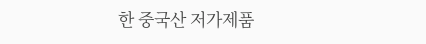한 중국산 저가제품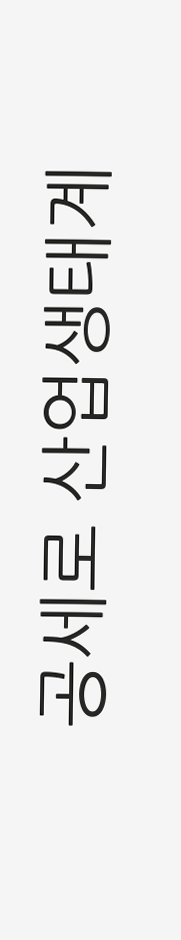공세로 산업생태계